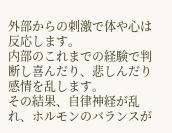外部からの刺激で体や心は反応します。
内部のこれまでの経験で判断し喜んだり、悲しんだり感情を乱します。
その結果、自律神経が乱れ、ホルモンのバランスが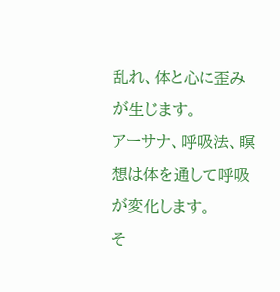乱れ、体と心に歪みが生じます。
アーサナ、呼吸法、瞑想は体を通して呼吸が変化します。
そ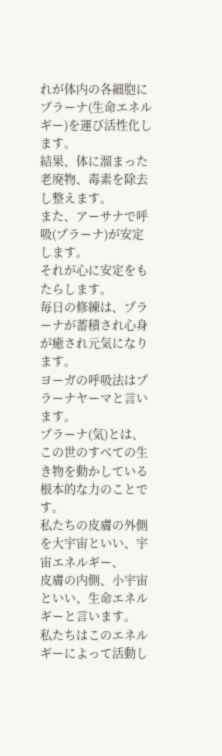れが体内の各細胞にプラーナ(生命エネルギー)を運び活性化します。
結果、体に溜まった老廃物、毒素を除去し整えます。
また、アーサナで呼吸(プラーナ)が安定します。
それが心に安定をもたらします。
毎日の修練は、プラーナが蓄積され心身が癒され元気になります。
ヨーガの呼吸法はプラーナヤーマと言います。
プラーナ(気)とは、この世のすべての生き物を動かしている根本的な力のことです。
私たちの皮膚の外側を大宇宙といい、宇宙エネルギー、
皮膚の内側、小宇宙といい、生命エネルギーと言います。
私たちはこのエネルギーによって活動し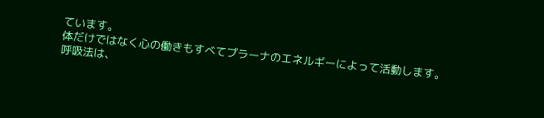ています。
体だけではなく心の働きもすべてプラーナのエネルギーによって活動します。
呼吸法は、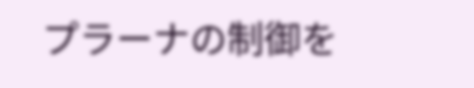プラーナの制御を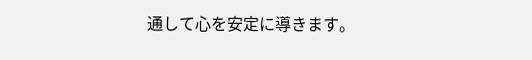通して心を安定に導きます。